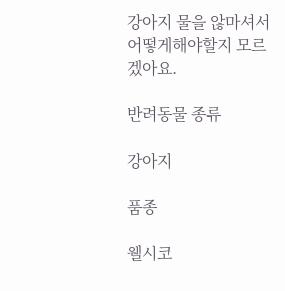강아지 물을 않마셔서 어떻게해야할지 모르겠아요.

반려동물 종류

강아지

품종

웰시코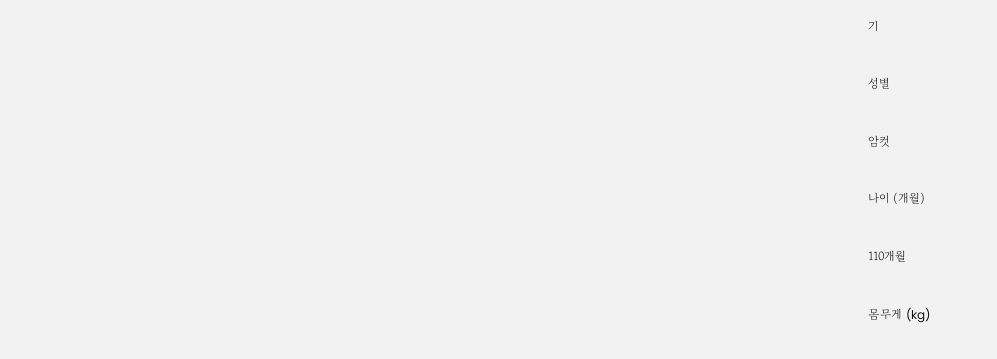기

성별

암컷

나이 (개월)

110개월

몸무게 (kg)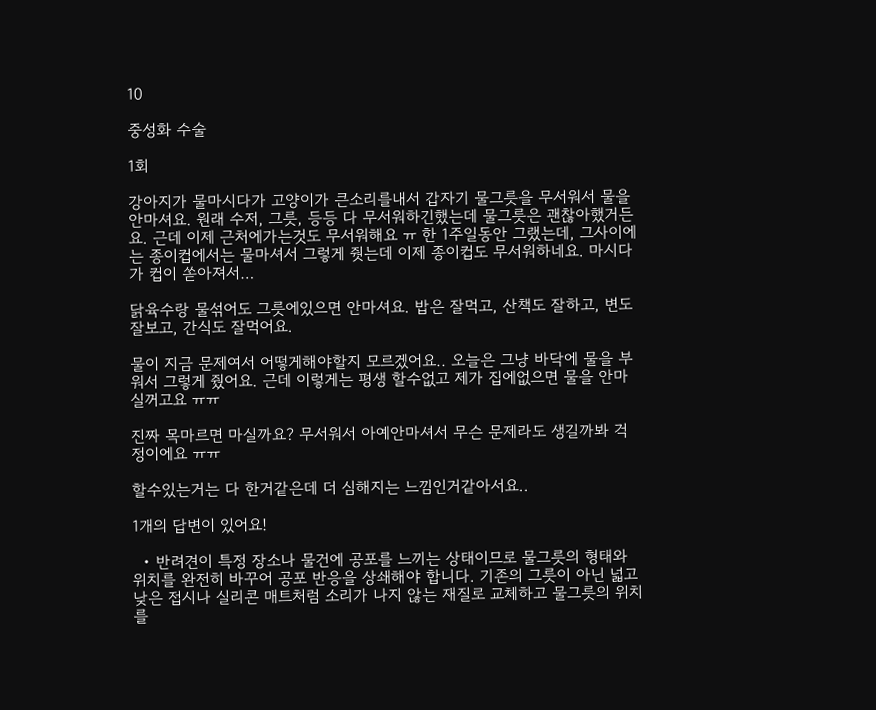10

중성화 수술

1회

강아지가 물마시다가 고양이가 큰소리를내서 갑자기 물그릇을 무서워서 물을 안마셔요. 원래 수저, 그릇, 등등 다 무서워하긴했는데 물그릇은 괜찮아했거든요. 근데 이제 근처에가는것도 무서워해요 ㅠ 한 1주일동안 그랬는데, 그사이에는 종이컵에서는 물마셔서 그렇게 줫는데 이제 종이컵도 무서워하네요. 마시다가 컵이 쏟아져서…

닭육수랑 물섞어도 그릇에있으면 안마셔요. 밥은 잘먹고, 산책도 잘하고, 변도 잘보고, 간식도 잘먹어요.

물이 지금 문제여서 어떻게해야할지 모르겠어요.. 오늘은 그냥 바닥에 물을 부워서 그렇게 줬어요. 근데 이렇게는 평생 할수없고 제가 집에없으면 물을 안마실꺼고요 ㅠㅠ

진짜 목마르면 마실까요? 무서워서 아예안마셔서 무슨 문제라도 생길까봐 걱정이에요 ㅠㅠ

할수있는거는 다 한거같은데 더 심해지는 느낌인거같아서요..

1개의 답변이 있어요!

  • 반려견이 특정 장소나 물건에 공포를 느끼는 상태이므로 물그릇의 형태와 위치를 완전히 바꾸어 공포 반응을 상쇄해야 합니다. 기존의 그릇이 아닌 넓고 낮은 접시나 실리콘 매트처럼 소리가 나지 않는 재질로 교체하고 물그릇의 위치를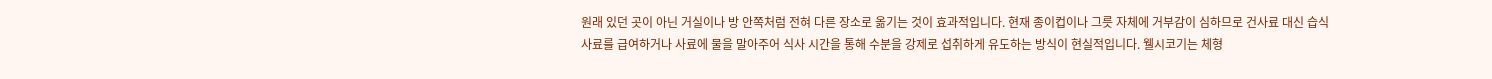원래 있던 곳이 아닌 거실이나 방 안쪽처럼 전혀 다른 장소로 옮기는 것이 효과적입니다. 현재 종이컵이나 그릇 자체에 거부감이 심하므로 건사료 대신 습식 사료를 급여하거나 사료에 물을 말아주어 식사 시간을 통해 수분을 강제로 섭취하게 유도하는 방식이 현실적입니다. 웰시코기는 체형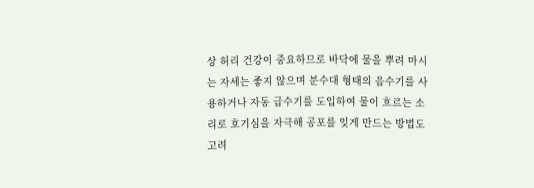상 허리 건강이 중요하므로 바닥에 물을 뿌려 마시는 자세는 좋지 않으며 분수대 형태의 음수기를 사용하거나 자동 급수기를 도입하여 물이 흐르는 소리로 호기심을 자극해 공포를 잊게 만드는 방법도 고려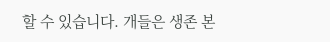할 수 있습니다. 개들은 생존 본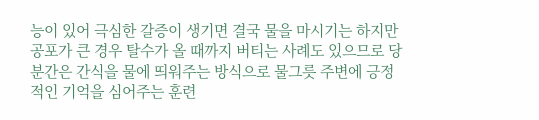능이 있어 극심한 갈증이 생기면 결국 물을 마시기는 하지만 공포가 큰 경우 탈수가 올 때까지 버티는 사례도 있으므로 당분간은 간식을 물에 띄워주는 방식으로 물그릇 주변에 긍정적인 기억을 심어주는 훈련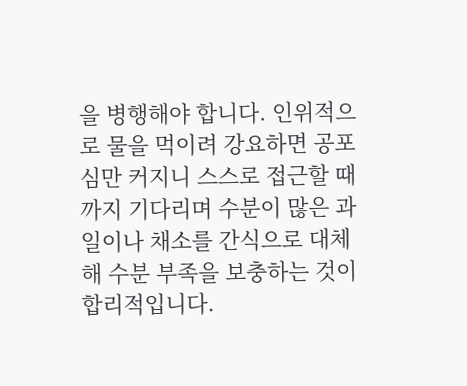을 병행해야 합니다. 인위적으로 물을 먹이려 강요하면 공포심만 커지니 스스로 접근할 때까지 기다리며 수분이 많은 과일이나 채소를 간식으로 대체해 수분 부족을 보충하는 것이 합리적입니다.